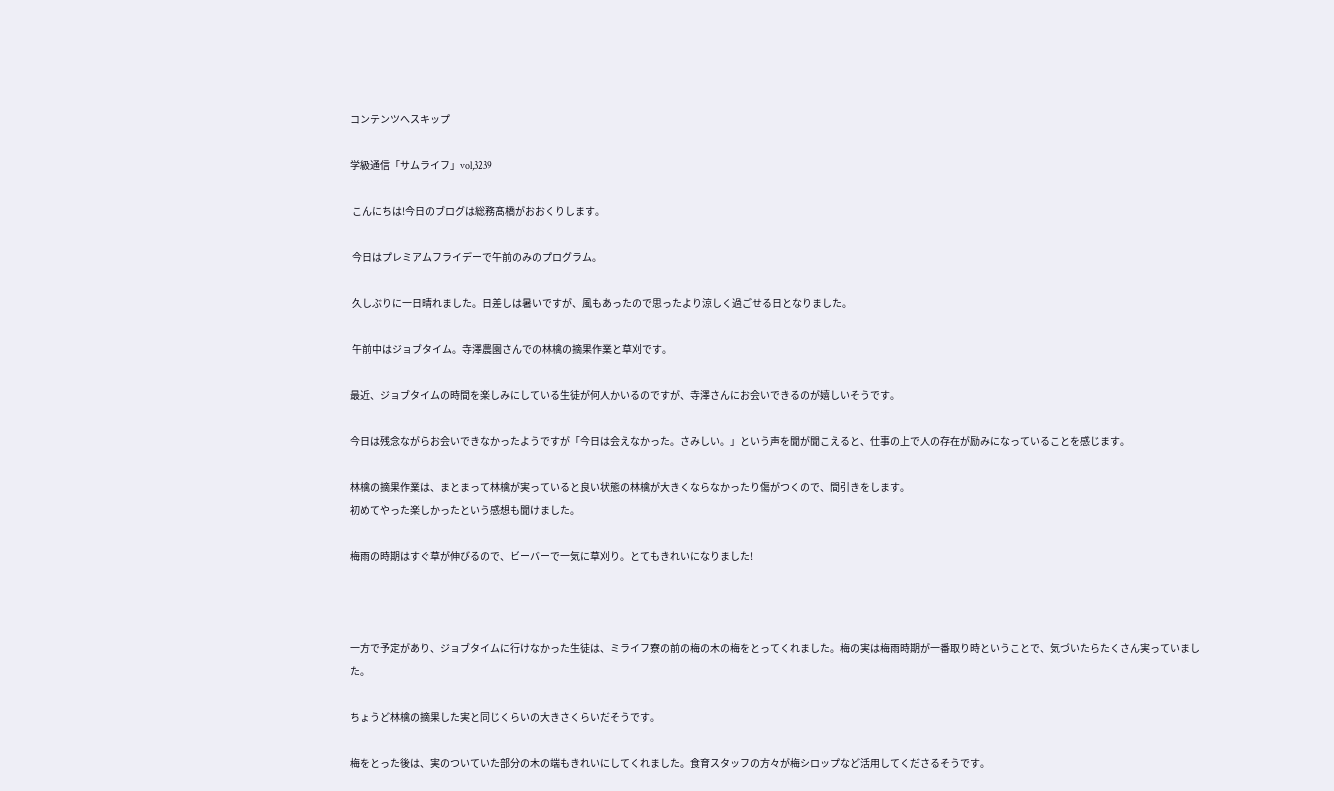コンテンツへスキップ

学級通信「サムライフ」vol,3239

 こんにちは!今日のブログは総務髙橋がおおくりします。

 今日はプレミアムフライデーで午前のみのプログラム。

 久しぶりに一日晴れました。日差しは暑いですが、風もあったので思ったより涼しく過ごせる日となりました。

 午前中はジョブタイム。寺澤農園さんでの林檎の摘果作業と草刈です。

最近、ジョブタイムの時間を楽しみにしている生徒が何人かいるのですが、寺澤さんにお会いできるのが嬉しいそうです。

今日は残念ながらお会いできなかったようですが「今日は会えなかった。さみしい。」という声を聞が聞こえると、仕事の上で人の存在が励みになっていることを感じます。

林檎の摘果作業は、まとまって林檎が実っていると良い状態の林檎が大きくならなかったり傷がつくので、間引きをします。
初めてやった楽しかったという感想も聞けました。

梅雨の時期はすぐ草が伸びるので、ビーバーで一気に草刈り。とてもきれいになりました!



一方で予定があり、ジョブタイムに行けなかった生徒は、ミライフ寮の前の梅の木の梅をとってくれました。梅の実は梅雨時期が一番取り時ということで、気づいたらたくさん実っていました。

ちょうど林檎の摘果した実と同じくらいの大きさくらいだそうです。

梅をとった後は、実のついていた部分の木の端もきれいにしてくれました。食育スタッフの方々が梅シロップなど活用してくださるそうです。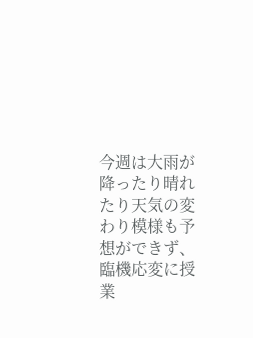今週は大雨が降ったり晴れたり天気の変わり模様も予想ができず、臨機応変に授業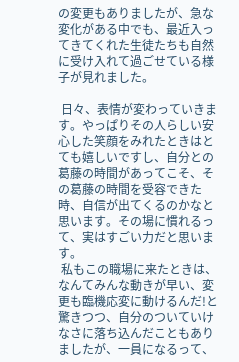の変更もありましたが、急な変化がある中でも、最近入ってきてくれた生徒たちも自然に受け入れて過ごせている様子が見れました。

 日々、表情が変わっていきます。やっぱりその人らしい安心した笑顔をみれたときはとても嬉しいですし、自分との葛藤の時間があってこそ、その葛藤の時間を受容できた時、自信が出てくるのかなと思います。その場に慣れるって、実はすごい力だと思います。
 私もこの職場に来たときは、なんてみんな動きが早い、変更も臨機応変に動けるんだ!と驚きつつ、自分のついていけなさに落ち込んだこともありましたが、一員になるって、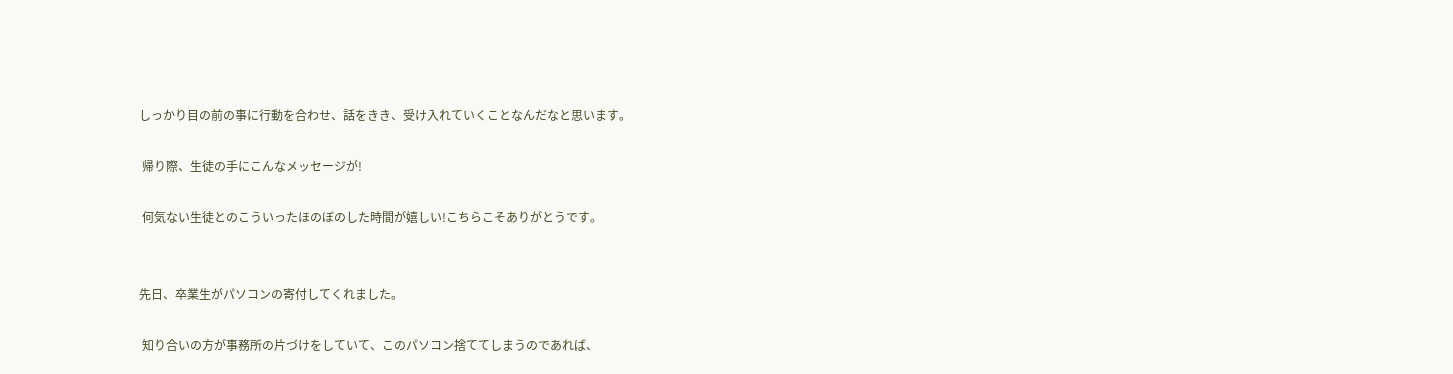しっかり目の前の事に行動を合わせ、話をきき、受け入れていくことなんだなと思います。

 帰り際、生徒の手にこんなメッセージが!

 何気ない生徒とのこういったほのぼのした時間が嬉しい!こちらこそありがとうです。


先日、卒業生がパソコンの寄付してくれました。

 知り合いの方が事務所の片づけをしていて、このパソコン捨ててしまうのであれば、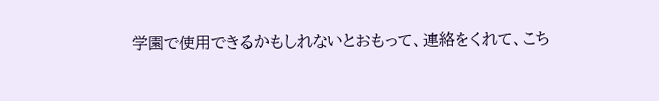学園で使用できるかもしれないとおもって、連絡をくれて、こち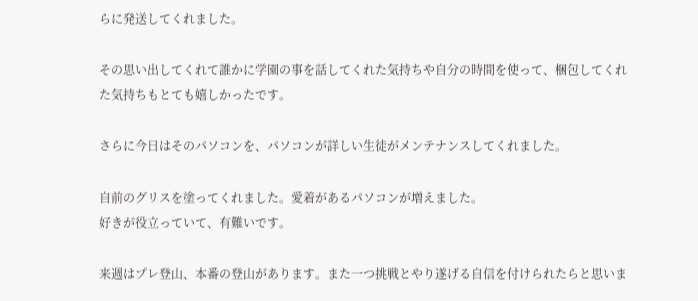らに発送してくれました。

その思い出してくれて誰かに学園の事を話してくれた気持ちや自分の時間を使って、梱包してくれた気持ちもとても嬉しかったです。

さらに今日はそのパソコンを、パソコンが詳しい生徒がメンテナンスしてくれました。

自前のグリスを塗ってくれました。愛着があるパソコンが増えました。
好きが役立っていて、有難いです。

来週はプレ登山、本番の登山があります。また一つ挑戦とやり遂げる自信を付けられたらと思いま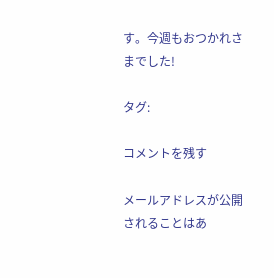す。今週もおつかれさまでした!

タグ:

コメントを残す

メールアドレスが公開されることはあ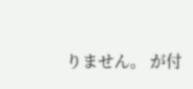りません。 が付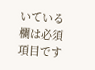いている欄は必須項目です